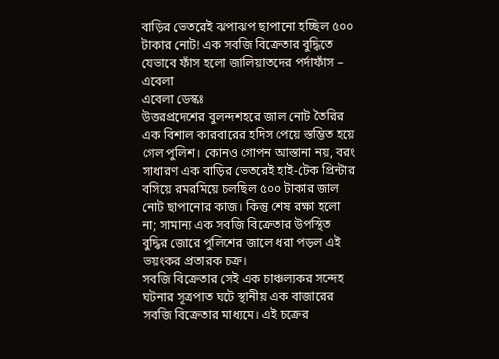বাড়ির ভেতরেই ঝপাঝপ ছাপানো হচ্ছিল ৫০০ টাকার নোট! এক সবজি বিক্রেতার বুদ্ধিতে যেভাবে ফাঁস হলো জালিয়াতদের পর্দাফাঁস – এবেলা
এবেলা ডেস্কঃ
উত্তরপ্রদেশের বুলন্দশহরে জাল নোট তৈরির এক বিশাল কারবারের হদিস পেয়ে স্তম্ভিত হয়ে গেল পুলিশ। কোনও গোপন আস্তানা নয়, বরং সাধারণ এক বাড়ির ভেতরেই হাই-টেক প্রিন্টার বসিয়ে রমরমিয়ে চলছিল ৫০০ টাকার জাল নোট ছাপানোর কাজ। কিন্তু শেষ রক্ষা হলো না; সামান্য এক সবজি বিক্রেতার উপস্থিত বুদ্ধির জোরে পুলিশের জালে ধরা পড়ল এই ভয়ংকর প্রতারক চক্র।
সবজি বিক্রেতার সেই এক চাঞ্চল্যকর সন্দেহ
ঘটনার সূত্রপাত ঘটে স্থানীয় এক বাজারের সবজি বিক্রেতার মাধ্যমে। এই চক্রের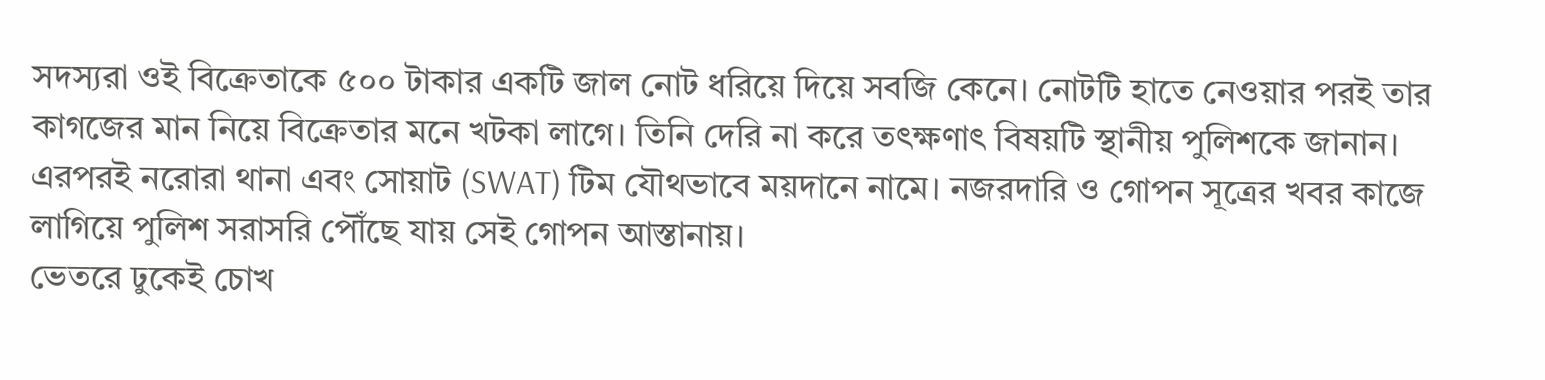সদস্যরা ওই বিক্রেতাকে ৫০০ টাকার একটি জাল নোট ধরিয়ে দিয়ে সবজি কেনে। নোটটি হাতে নেওয়ার পরই তার কাগজের মান নিয়ে বিক্রেতার মনে খটকা লাগে। তিনি দেরি না করে তৎক্ষণাৎ বিষয়টি স্থানীয় পুলিশকে জানান। এরপরই নরোরা থানা এবং সোয়াট (SWAT) টিম যৌথভাবে ময়দানে নামে। নজরদারি ও গোপন সূত্রের খবর কাজে লাগিয়ে পুলিশ সরাসরি পৌঁছে যায় সেই গোপন আস্তানায়।
ভেতরে ঢুকেই চোখ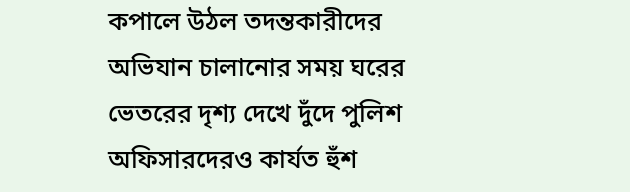কপালে উঠল তদন্তকারীদের
অভিযান চালানোর সময় ঘরের ভেতরের দৃশ্য দেখে দুঁদে পুলিশ অফিসারদেরও কার্যত হুঁশ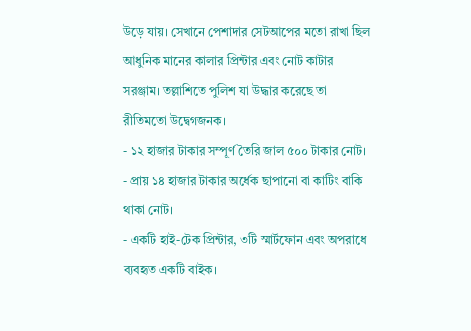উড়ে যায়। সেখানে পেশাদার সেটআপের মতো রাখা ছিল আধুনিক মানের কালার প্রিন্টার এবং নোট কাটার সরঞ্জাম। তল্লাশিতে পুলিশ যা উদ্ধার করেছে তা রীতিমতো উদ্বেগজনক।
- ১২ হাজার টাকার সম্পূর্ণ তৈরি জাল ৫০০ টাকার নোট।
- প্রায় ১৪ হাজার টাকার অর্ধেক ছাপানো বা কাটিং বাকি থাকা নোট।
- একটি হাই-টেক প্রিন্টার, ৩টি স্মার্টফোন এবং অপরাধে ব্যবহৃত একটি বাইক।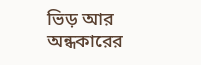ভিড় আর অন্ধকারের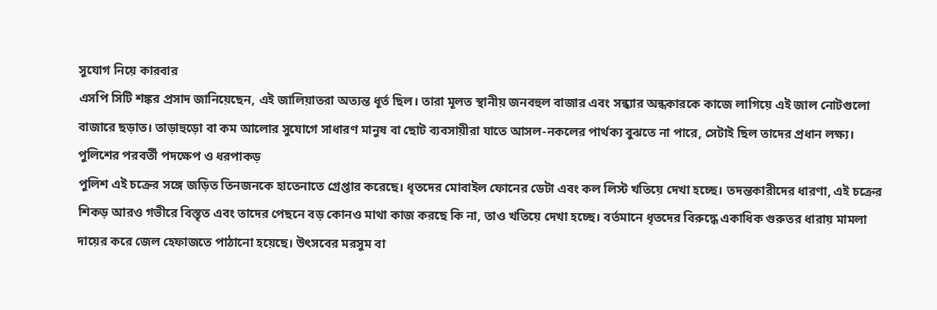সুযোগ নিয়ে কারবার
এসপি সিটি শঙ্কর প্রসাদ জানিয়েছেন, এই জালিয়াতরা অত্যন্ত ধূর্ত ছিল। তারা মূলত স্থানীয় জনবহুল বাজার এবং সন্ধ্যার অন্ধকারকে কাজে লাগিয়ে এই জাল নোটগুলো বাজারে ছড়াত। তাড়াহুড়ো বা কম আলোর সুযোগে সাধারণ মানুষ বা ছোট ব্যবসায়ীরা যাতে আসল-নকলের পার্থক্য বুঝতে না পারে, সেটাই ছিল তাদের প্রধান লক্ষ্য।
পুলিশের পরবর্তী পদক্ষেপ ও ধরপাকড়
পুলিশ এই চক্রের সঙ্গে জড়িত তিনজনকে হাতেনাতে গ্রেপ্তার করেছে। ধৃতদের মোবাইল ফোনের ডেটা এবং কল লিস্ট খতিয়ে দেখা হচ্ছে। তদন্তকারীদের ধারণা, এই চক্রের শিকড় আরও গভীরে বিস্তৃত এবং তাদের পেছনে বড় কোনও মাথা কাজ করছে কি না, তাও খতিয়ে দেখা হচ্ছে। বর্তমানে ধৃতদের বিরুদ্ধে একাধিক গুরুতর ধারায় মামলা দায়ের করে জেল হেফাজতে পাঠানো হয়েছে। উৎসবের মরসুম বা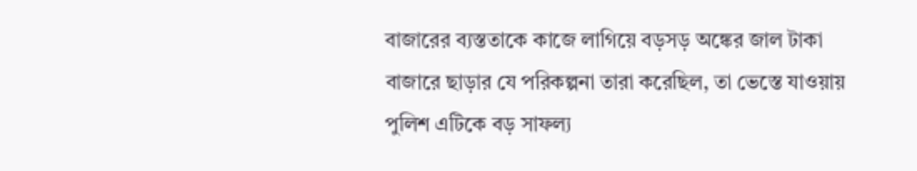বাজারের ব্যস্ততাকে কাজে লাগিয়ে বড়সড় অঙ্কের জাল টাকা বাজারে ছাড়ার যে পরিকল্পনা তারা করেছিল, তা ভেস্তে যাওয়ায় পুলিশ এটিকে বড় সাফল্য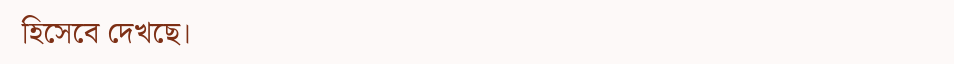হিসেবে দেখছে।